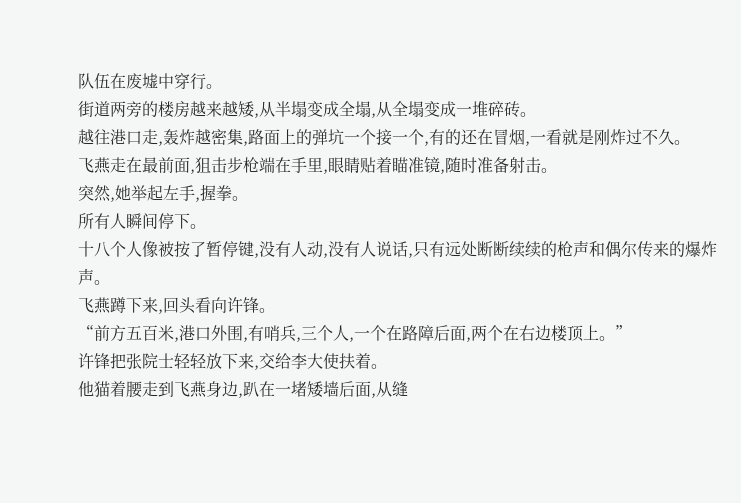队伍在废墟中穿行。
街道两旁的楼房越来越矮,从半塌变成全塌,从全塌变成一堆碎砖。
越往港口走,轰炸越密集,路面上的弹坑一个接一个,有的还在冒烟,一看就是刚炸过不久。
飞燕走在最前面,狙击步枪端在手里,眼睛贴着瞄准镜,随时准备射击。
突然,她举起左手,握拳。
所有人瞬间停下。
十八个人像被按了暂停键,没有人动,没有人说话,只有远处断断续续的枪声和偶尔传来的爆炸声。
飞燕蹲下来,回头看向许锋。
“前方五百米,港口外围,有哨兵,三个人,一个在路障后面,两个在右边楼顶上。”
许锋把张院士轻轻放下来,交给李大使扶着。
他猫着腰走到飞燕身边,趴在一堵矮墙后面,从缝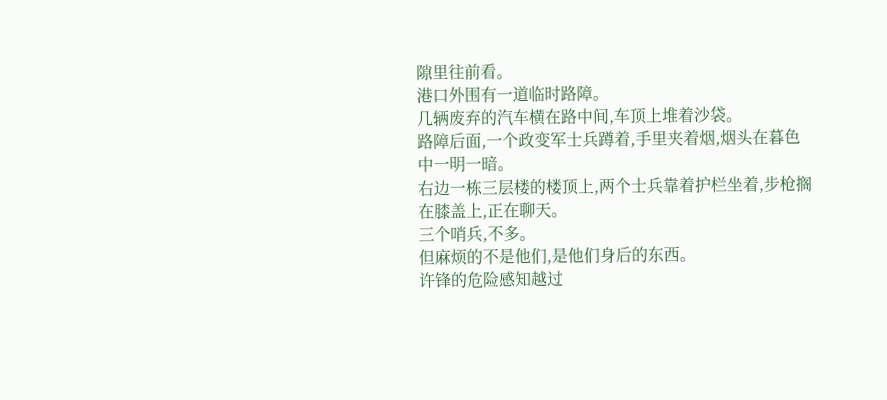隙里往前看。
港口外围有一道临时路障。
几辆废弃的汽车横在路中间,车顶上堆着沙袋。
路障后面,一个政变军士兵蹲着,手里夹着烟,烟头在暮色中一明一暗。
右边一栋三层楼的楼顶上,两个士兵靠着护栏坐着,步枪搁在膝盖上,正在聊天。
三个哨兵,不多。
但麻烦的不是他们,是他们身后的东西。
许锋的危险感知越过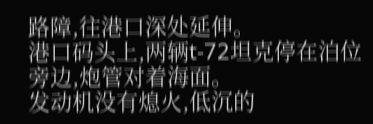路障,往港口深处延伸。
港口码头上,两辆t-72坦克停在泊位旁边,炮管对着海面。
发动机没有熄火,低沉的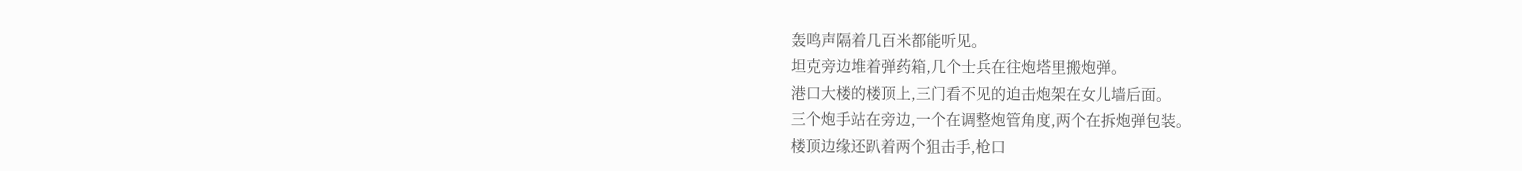轰鸣声隔着几百米都能听见。
坦克旁边堆着弹药箱,几个士兵在往炮塔里搬炮弹。
港口大楼的楼顶上,三门看不见的迫击炮架在女儿墙后面。
三个炮手站在旁边,一个在调整炮管角度,两个在拆炮弹包装。
楼顶边缘还趴着两个狙击手,枪口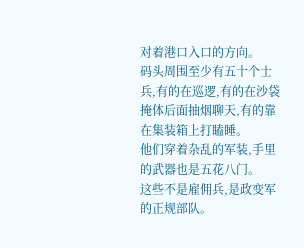对着港口入口的方向。
码头周围至少有五十个士兵,有的在巡逻,有的在沙袋掩体后面抽烟聊天,有的靠在集装箱上打瞌睡。
他们穿着杂乱的军装,手里的武器也是五花八门。
这些不是雇佣兵,是政变军的正规部队。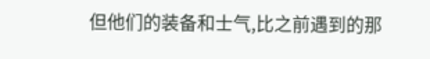但他们的装备和士气,比之前遇到的那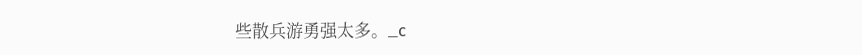些散兵游勇强太多。_c